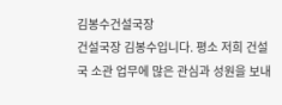김봉수건설국장
건설국장 김봉수입니다. 평소 저희 건설국 소관 업무에 많은 관심과 성원을 보내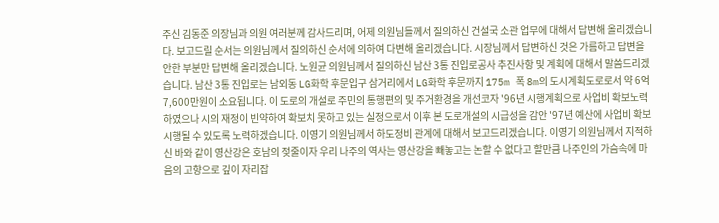주신 김동준 의장님과 의원 여러분께 감사드리며, 어제 의원님들께서 질의하신 건설국 소관 업무에 대해서 답변해 올리겠습니다. 보고드릴 순서는 의원님께서 질의하신 순서에 의하여 다변해 올리겠습니다. 시장님께서 답변하신 것은 가름하고 답변을 안한 부분만 답변해 올리겠습니다. 노원균 의원님께서 질의하신 남산 3통 진입로공사 추진사항 및 계획에 대해서 말씀드리겠습니다. 남산 3통 진입로는 남외동 LG화학 후문입구 삼거리에서 LG화학 후문까지 175m 폭 8m의 도시계획도로로서 약 6억7,600만원이 소요됩니다. 이 도로의 개설로 주민의 통행편의 및 주거환경을 개선코자 '96년 시행계획으로 사업비 확보노력 하였으나 시의 재정이 빈약하여 확보치 못하고 있는 실정으로서 이후 본 도로개설의 시급성을 감안 '97년 예산에 사업비 확보 시행될 수 있도록 노력하겠습니다. 이영기 의원님께서 하도정비 관계에 대해서 보고드리겠습니다. 이영기 의원님께서 지적하신 바와 같이 영산강은 호남의 젖줄이자 우리 나주의 역사는 영산강을 빼놓고는 논할 수 없다고 할만큼 나주인의 가슴속에 마음의 고향으로 깊이 자리잡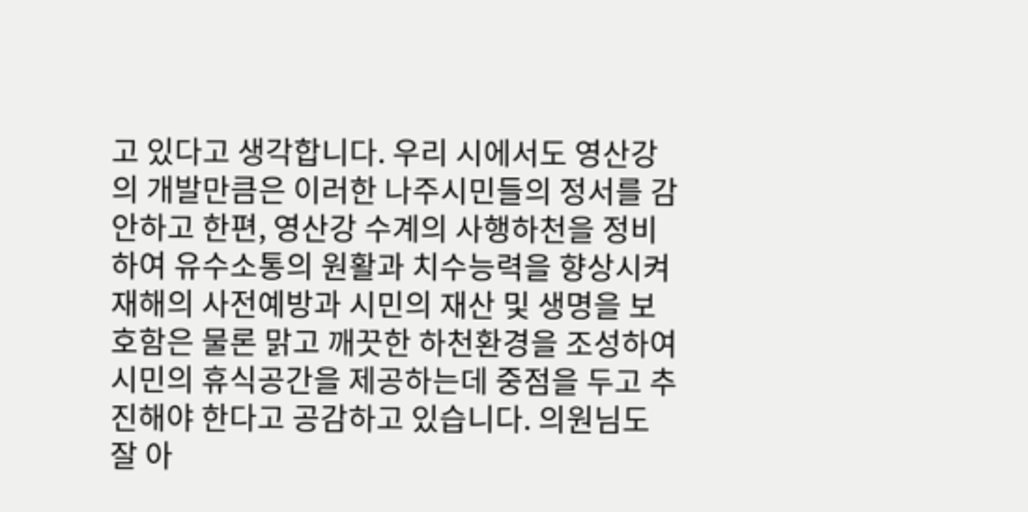고 있다고 생각합니다. 우리 시에서도 영산강의 개발만큼은 이러한 나주시민들의 정서를 감안하고 한편, 영산강 수계의 사행하천을 정비하여 유수소통의 원활과 치수능력을 향상시켜 재해의 사전예방과 시민의 재산 및 생명을 보호함은 물론 맑고 깨끗한 하천환경을 조성하여 시민의 휴식공간을 제공하는데 중점을 두고 추진해야 한다고 공감하고 있습니다. 의원님도 잘 아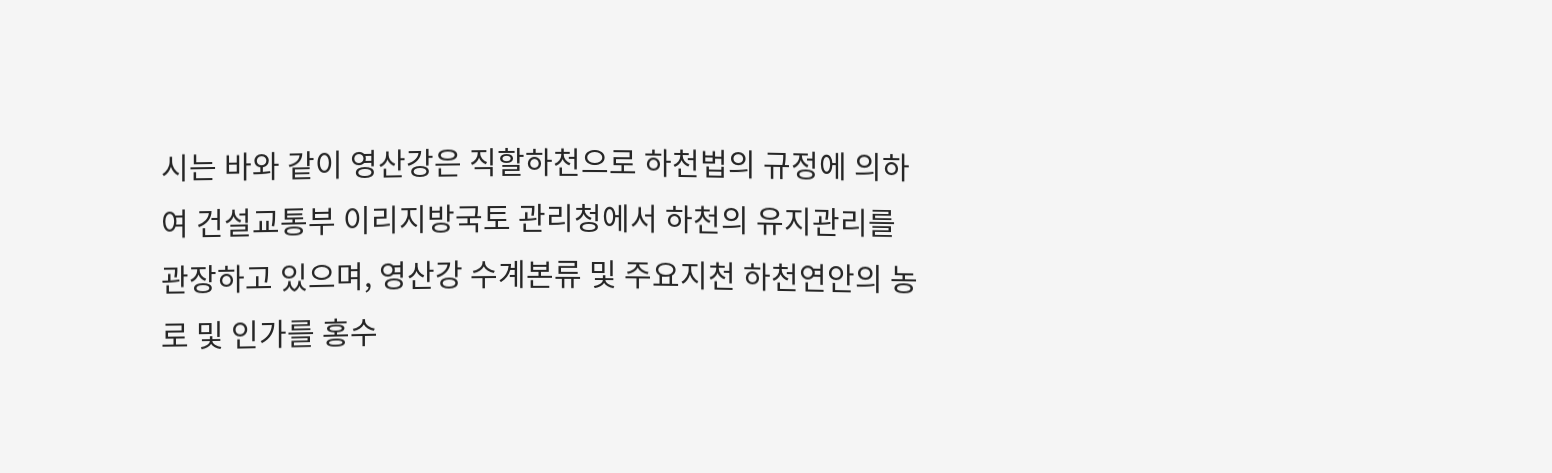시는 바와 같이 영산강은 직할하천으로 하천법의 규정에 의하여 건설교통부 이리지방국토 관리청에서 하천의 유지관리를 관장하고 있으며, 영산강 수계본류 및 주요지천 하천연안의 농로 및 인가를 홍수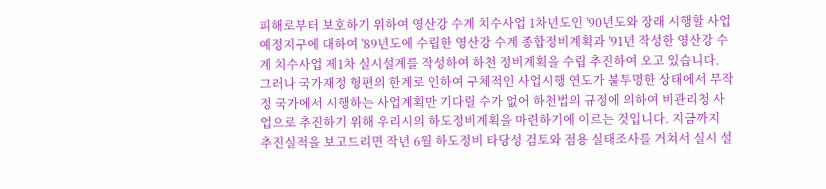피해로부터 보호하기 위하여 영산강 수계 치수사업 1차년도인 '90년도와 장래 시행할 사업예정지구에 대하여 '89년도에 수립한 영산강 수계 종합정비계획과 '91년 작성한 영산강 수계 치수사업 제1차 실시설계를 작성하여 하천 정비계획을 수립 추진하여 오고 있습니다. 그러나 국가재정 형편의 한계로 인하여 구체적인 사업시행 연도가 불투명한 상태에서 무작정 국가에서 시행하는 사업계획만 기다릴 수가 없어 하천법의 규정에 의하여 비관리청 사업으로 추진하기 위해 우리시의 하도정비계획을 마련하기에 이르는 것입니다. 지금까지 추진실적을 보고드리면 작년 6월 하도정비 타당성 검토와 점용 실태조사를 거쳐서 실시 설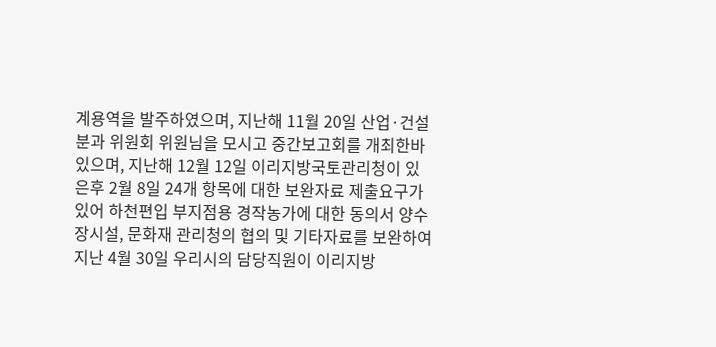계용역을 발주하였으며, 지난해 11월 20일 산업·건설분과 위원회 위원님을 모시고 중간보고회를 개최한바 있으며, 지난해 12월 12일 이리지방국토관리청이 있은후 2월 8일 24개 항목에 대한 보완자료 제출요구가 있어 하천편입 부지점용 경작농가에 대한 동의서 양수장시설, 문화재 관리청의 협의 및 기타자료를 보완하여 지난 4월 30일 우리시의 담당직원이 이리지방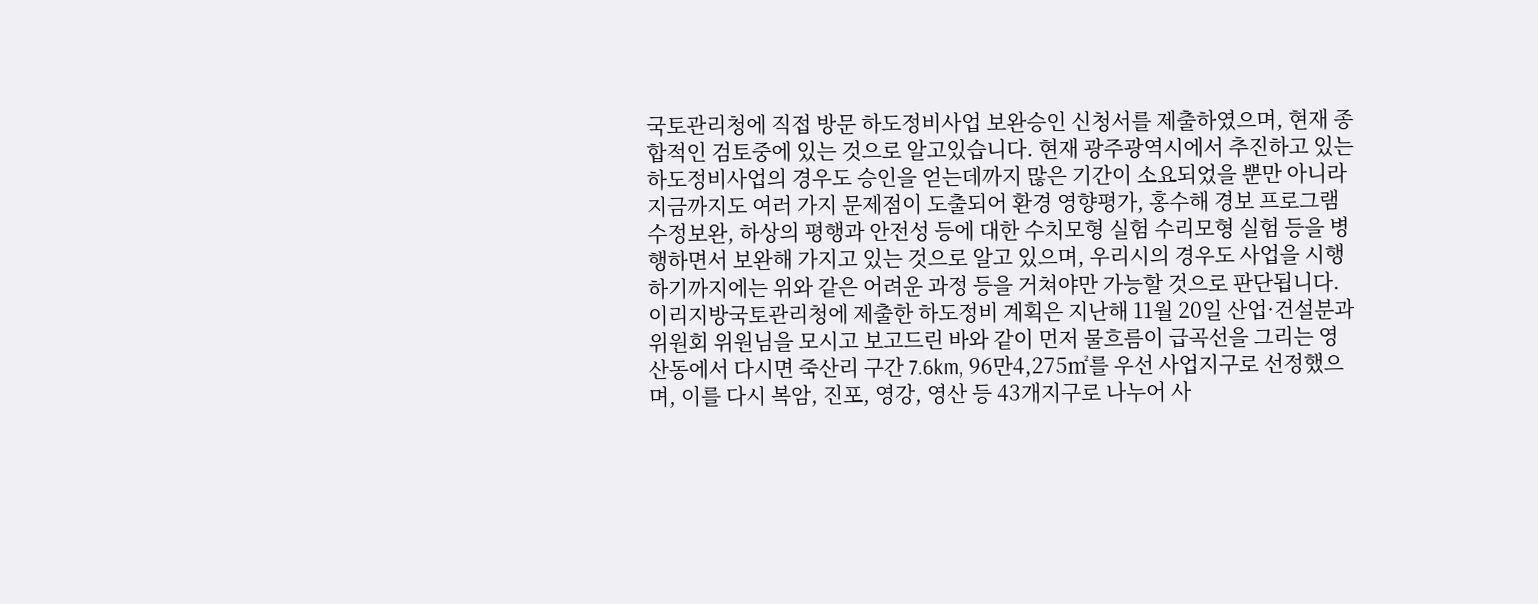국토관리청에 직접 방문 하도정비사업 보완승인 신청서를 제출하였으며, 현재 종합적인 검토중에 있는 것으로 알고있습니다. 현재 광주광역시에서 추진하고 있는 하도정비사업의 경우도 승인을 얻는데까지 많은 기간이 소요되었을 뿐만 아니라 지금까지도 여러 가지 문제점이 도출되어 환경 영향평가, 홍수해 경보 프로그램 수정보완, 하상의 평행과 안전성 등에 대한 수치모형 실험 수리모형 실험 등을 병행하면서 보완해 가지고 있는 것으로 알고 있으며, 우리시의 경우도 사업을 시행하기까지에는 위와 같은 어려운 과정 등을 거쳐야만 가능할 것으로 판단됩니다. 이리지방국토관리청에 제출한 하도정비 계획은 지난해 11월 20일 산업·건설분과 위원회 위원님을 모시고 보고드린 바와 같이 먼저 물흐름이 급곡선을 그리는 영산동에서 다시면 죽산리 구간 7.6km, 96만4,275㎡를 우선 사업지구로 선정했으며, 이를 다시 복암, 진포, 영강, 영산 등 43개지구로 나누어 사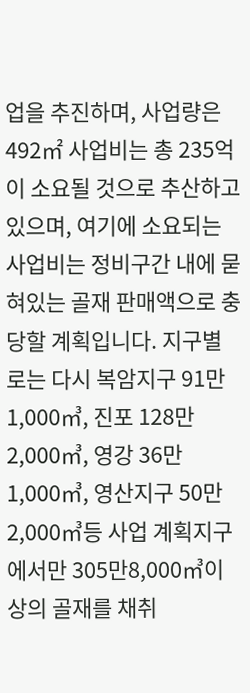업을 추진하며, 사업량은 492㎡ 사업비는 총 235억이 소요될 것으로 추산하고 있으며, 여기에 소요되는 사업비는 정비구간 내에 묻혀있는 골재 판매액으로 충당할 계획입니다. 지구별로는 다시 복암지구 91만1,000㎥, 진포 128만2,000㎥, 영강 36만1,000㎥, 영산지구 50만2,000㎥등 사업 계획지구에서만 305만8,000㎥이상의 골재를 채취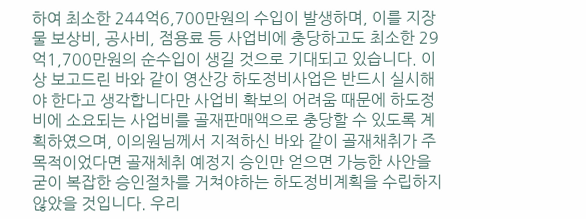하여 최소한 244억6,700만원의 수입이 발생하며, 이를 지장물 보상비, 공사비, 점용료 등 사업비에 충당하고도 최소한 29억1,700만원의 순수입이 생길 것으로 기대되고 있습니다. 이상 보고드린 바와 같이 영산강 하도정비사업은 반드시 실시해야 한다고 생각합니다만 사업비 확보의 어려움 때문에 하도정비에 소요되는 사업비를 골재판매액으로 충당할 수 있도록 계획하였으며, 이의원님께서 지적하신 바와 같이 골재채취가 주목적이었다면 골재체취 예정지 승인만 얻으면 가능한 사안을 굳이 복잡한 승인절차를 거쳐야하는 하도정비계획을 수립하지 않았을 것입니다. 우리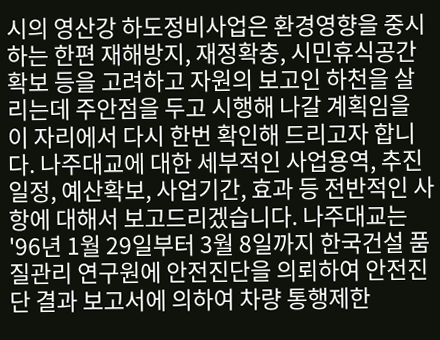시의 영산강 하도정비사업은 환경영향을 중시하는 한편 재해방지, 재정확충, 시민휴식공간 확보 등을 고려하고 자원의 보고인 하천을 살리는데 주안점을 두고 시행해 나갈 계획임을 이 자리에서 다시 한번 확인해 드리고자 합니다. 나주대교에 대한 세부적인 사업용역, 추진일정, 예산확보, 사업기간, 효과 등 전반적인 사항에 대해서 보고드리겠습니다. 나주대교는 '96년 1월 29일부터 3월 8일까지 한국건설 품질관리 연구원에 안전진단을 의뢰하여 안전진단 결과 보고서에 의하여 차량 통행제한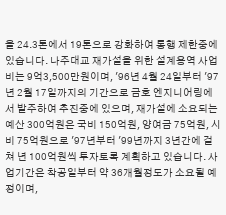을 24.3톤에서 19톤으로 강화하여 통행 제한중에 있습니다. 나주대교 재가설을 위한 설계용역 사업비는 9억3,500만원이며, '96년 4월 24일부터 '97년 2월 17일까지의 기간으로 금호 엔지니어링에서 발주하여 추진중에 있으며, 재가설에 소요되는 예산 300억원은 국비 150억원, 양여금 75억원, 시비 75억원으로 '97년부터 '99년까지 3년간에 걸쳐 년 100억원씩 투자토록 계획하고 있습니다. 사업기간은 착공일부터 약 36개월정도가 소요될 예정이며,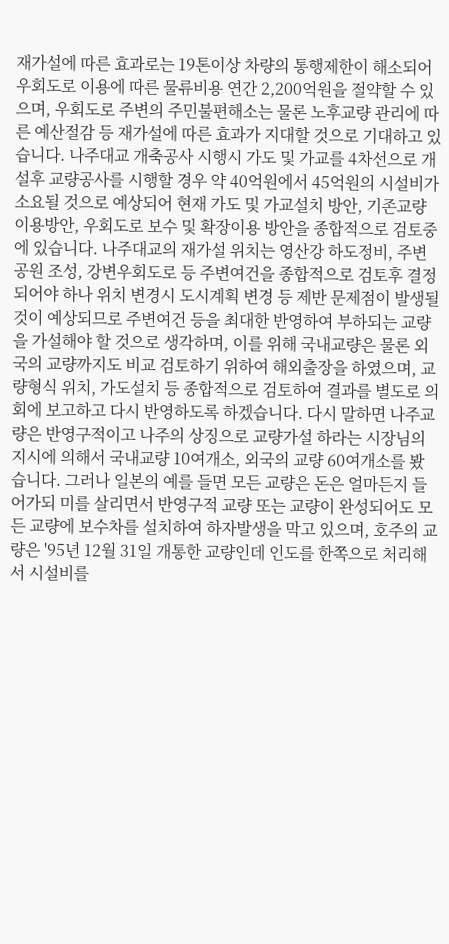재가설에 따른 효과로는 19톤이상 차량의 통행제한이 해소되어 우회도로 이용에 따른 물류비용 연간 2,200억원을 절약할 수 있으며, 우회도로 주변의 주민불편해소는 물론 노후교량 관리에 따른 예산절감 등 재가설에 따른 효과가 지대할 것으로 기대하고 있습니다. 나주대교 개축공사 시행시 가도 및 가교를 4차선으로 개설후 교량공사를 시행할 경우 약 40억원에서 45억원의 시설비가 소요될 것으로 예상되어 현재 가도 및 가교설치 방안, 기존교량 이용방안, 우회도로 보수 및 확장이용 방안을 종합적으로 검토중에 있습니다. 나주대교의 재가설 위치는 영산강 하도정비, 주변공원 조성, 강변우회도로 등 주변여건을 종합적으로 검토후 결정되어야 하나 위치 변경시 도시계획 변경 등 제반 문제점이 발생될 것이 예상되므로 주변여건 등을 최대한 반영하여 부하되는 교량을 가설해야 할 것으로 생각하며, 이를 위해 국내교량은 물론 외국의 교량까지도 비교 검토하기 위하여 해외출장을 하였으며, 교량형식 위치, 가도설치 등 종합적으로 검토하여 결과를 별도로 의회에 보고하고 다시 반영하도록 하겠습니다. 다시 말하면 나주교량은 반영구적이고 나주의 상징으로 교량가설 하라는 시장님의 지시에 의해서 국내교량 10여개소, 외국의 교량 60여개소를 봤습니다. 그러나 일본의 예를 들면 모든 교량은 돈은 얼마든지 들어가되 미를 살리면서 반영구적 교량 또는 교량이 완성되어도 모든 교량에 보수차를 설치하여 하자발생을 막고 있으며, 호주의 교량은 '95년 12월 31일 개통한 교량인데 인도를 한쪽으로 처리해서 시설비를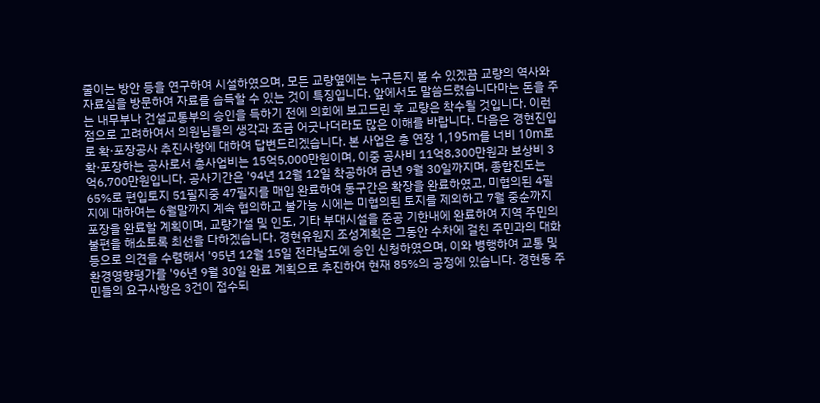줄이는 방안 등을 연구하여 시설하였으며, 모든 교량옆에는 누구든지 볼 수 있겠끔 교량의 역사와 자료실을 방문하여 자료를 습득할 수 있는 것이 특징입니다. 앞에서도 말씀드렸습니다마는 돈을 주는 내무부나 건설교통부의 승인을 득하기 전에 의회에 보고드린 후 교량은 착수될 것입니다. 이런 점으로 고려하여서 의원님들의 생각과 조금 어긋나더라도 많은 이해를 바랍니다. 다음은 경현진입로 확·포장공사 추진사항에 대하여 답변드리겠습니다. 본 사업은 총 연장 1,195m를 너비 10m로 확·포장하는 공사로서 총사업비는 15억5,000만원이며, 이중 공사비 11억8,300만원과 보상비 3억6,700만원입니다. 공사기간은 '94년 12월 12일 착공하여 금년 9월 30일까지며, 종합진도는 65%로 편입토지 51필지중 47필지를 매입 완료하여 동구간은 확장을 완료하였고, 미협의된 4필지에 대하여는 6월말까지 계속 협의하고 불가능 시에는 미협의된 토지를 제외하고 7월 중순까지 포장을 완료할 계획이며, 교량가설 및 인도, 기타 부대시설을 준공 기한내에 완료하여 지역 주민의 불편을 해소토록 최선을 다하겠습니다. 경현유원지 조성계획은 그동안 수차에 걸친 주민과의 대화 등으로 의견을 수렴해서 '95년 12월 15일 전라남도에 승인 신청하였으며, 이와 병행하여 교통 및 환경영향평가를 '96년 9월 30일 완료 계획으로 추진하여 현재 85%의 공정에 있습니다. 경현동 주민들의 요구사항은 3건이 접수되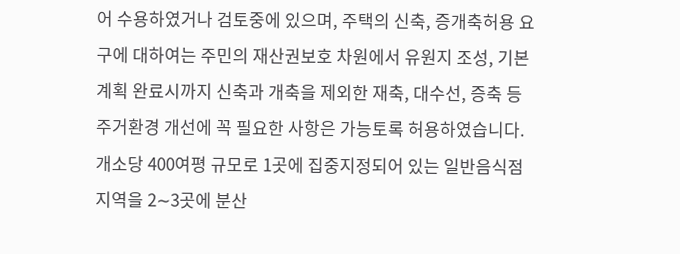어 수용하였거나 검토중에 있으며, 주택의 신축, 증개축허용 요구에 대하여는 주민의 재산권보호 차원에서 유원지 조성, 기본계획 완료시까지 신축과 개축을 제외한 재축, 대수선, 증축 등 주거환경 개선에 꼭 필요한 사항은 가능토록 허용하였습니다. 개소당 400여평 규모로 1곳에 집중지정되어 있는 일반음식점 지역을 2∼3곳에 분산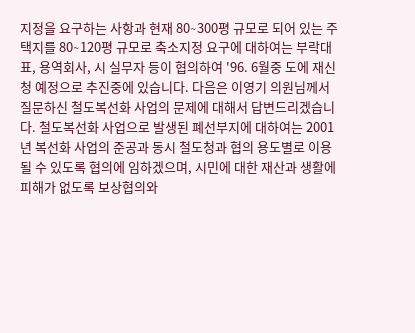지정을 요구하는 사항과 현재 80∼300평 규모로 되어 있는 주택지를 80∼120평 규모로 축소지정 요구에 대하여는 부락대표, 용역회사, 시 실무자 등이 협의하여 '96. 6월중 도에 재신청 예정으로 추진중에 있습니다. 다음은 이영기 의원님께서 질문하신 철도복선화 사업의 문제에 대해서 답변드리겠습니다. 철도복선화 사업으로 발생된 폐선부지에 대하여는 2001년 복선화 사업의 준공과 동시 철도청과 협의 용도별로 이용될 수 있도록 협의에 임하겠으며, 시민에 대한 재산과 생활에 피해가 없도록 보상협의와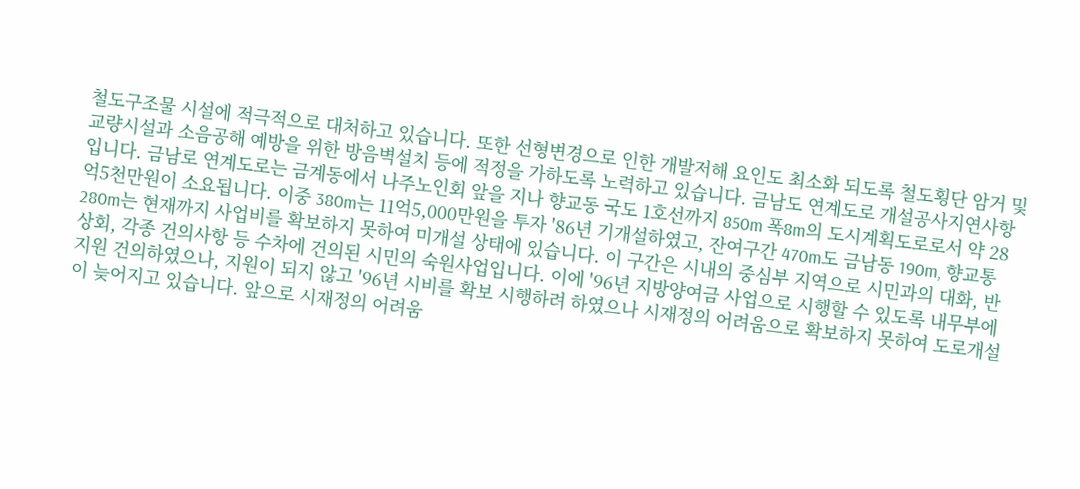철도구조물 시설에 적극적으로 대처하고 있습니다. 또한 선형변경으로 인한 개발저해 요인도 최소화 되도록 철도횡단 암거 및 교량시설과 소음공해 예방을 위한 방음벽설치 등에 적정을 가하도록 노력하고 있습니다. 금남도 연계도로 개설공사지연사항입니다. 금남로 연계도로는 금계동에서 나주노인회 앞을 지나 향교동 국도 1호선까지 850m 폭8m의 도시계획도로로서 약 28억5천만원이 소요됩니다. 이중 380m는 11억5,000만원을 투자 '86년 기개설하였고, 잔여구간 470m도 금남동 190m, 향교통 280m는 현재까지 사업비를 확보하지 못하여 미개설 상태에 있습니다. 이 구간은 시내의 중심부 지역으로 시민과의 대화, 반상회, 각종 건의사항 등 수차에 건의된 시민의 숙원사업입니다. 이에 '96년 지방양여금 사업으로 시행할 수 있도록 내무부에 지원 건의하였으나, 지원이 되지 않고 '96년 시비를 확보 시행하려 하였으나 시재정의 어려움으로 확보하지 못하여 도로개설이 늦어지고 있습니다. 앞으로 시재정의 어려움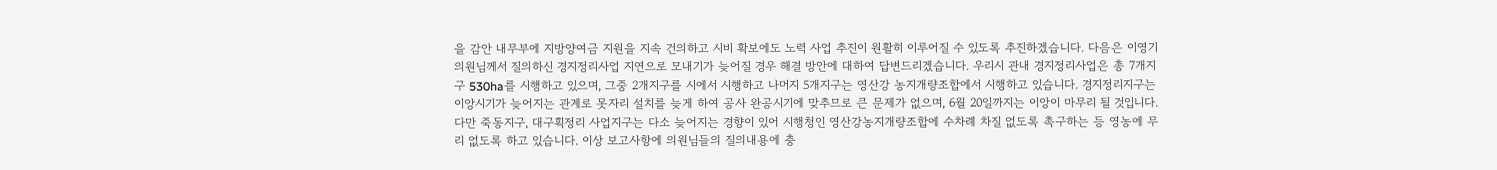을 감안 내무부에 지방양여금 지원을 지속 건의하고 시비 확보에도 노력 사업 추진이 원활히 이루어질 수 있도록 추진하겠습니다. 다음은 이영기 의원님께서 질의하신 경지정리사업 지연으로 모내기가 늦어질 경우 해결 방안에 대하여 답변드리겠습니다. 우리시 관내 경지정리사업은 총 7개지구 530ha를 시행하고 있으며, 그중 2개지구를 시에서 시행하고 나머지 5개지구는 영산강 농지개량조합에서 시행하고 있습니다. 경지정리지구는 이앙시기가 늦어지는 관계로 못자리 설치를 늦게 하여 공사 완공시기에 맞추므로 큰 문제가 없으며, 6월 20일까지는 이앙이 마무리 될 것입니다. 다만 죽동지구, 대구획정리 사업지구는 다소 늦어지는 경향이 있어 시행청인 영산강농지개량조합에 수차례 차질 없도록 촉구하는 등 영농에 무리 없도록 하고 있습니다. 이상 보고사항에 의원님들의 질의내용에 충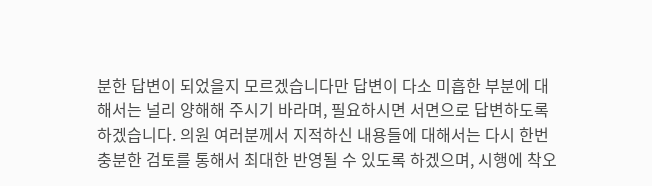분한 답변이 되었을지 모르겠습니다만 답변이 다소 미흡한 부분에 대해서는 널리 양해해 주시기 바라며, 필요하시면 서면으로 답변하도록 하겠습니다. 의원 여러분께서 지적하신 내용들에 대해서는 다시 한번 충분한 검토를 통해서 최대한 반영될 수 있도록 하겠으며, 시행에 착오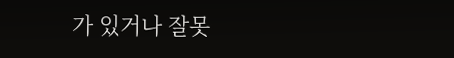가 있거나 잘못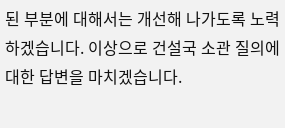된 부분에 대해서는 개선해 나가도록 노력하겠습니다. 이상으로 건설국 소관 질의에 대한 답변을 마치겠습니다.